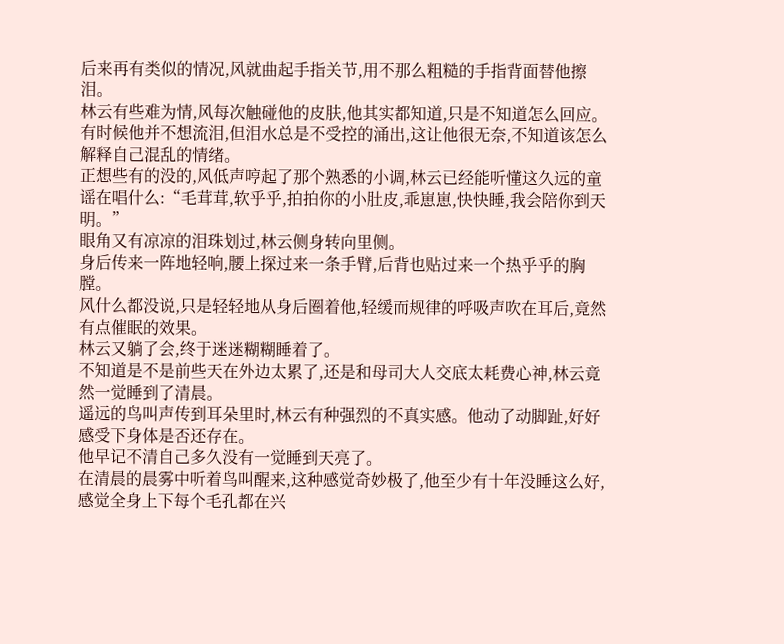后来再有类似的情况,风就曲起手指关节,用不那么粗糙的手指背面替他擦泪。
林云有些难为情,风每次触碰他的皮肤,他其实都知道,只是不知道怎么回应。有时候他并不想流泪,但泪水总是不受控的涌出,这让他很无奈,不知道该怎么解释自己混乱的情绪。
正想些有的没的,风低声哼起了那个熟悉的小调,林云已经能听懂这久远的童谣在唱什么:“毛茸茸,软乎乎,拍拍你的小肚皮,乖崽崽,快快睡,我会陪你到天明。”
眼角又有凉凉的泪珠划过,林云侧身转向里侧。
身后传来一阵地轻响,腰上探过来一条手臂,后背也贴过来一个热乎乎的胸膛。
风什么都没说,只是轻轻地从身后圈着他,轻缓而规律的呼吸声吹在耳后,竟然有点催眠的效果。
林云又躺了会,终于迷迷糊糊睡着了。
不知道是不是前些天在外边太累了,还是和母司大人交底太耗费心神,林云竟然一觉睡到了清晨。
遥远的鸟叫声传到耳朵里时,林云有种强烈的不真实感。他动了动脚趾,好好感受下身体是否还存在。
他早记不清自己多久没有一觉睡到天亮了。
在清晨的晨雾中听着鸟叫醒来,这种感觉奇妙极了,他至少有十年没睡这么好,感觉全身上下每个毛孔都在兴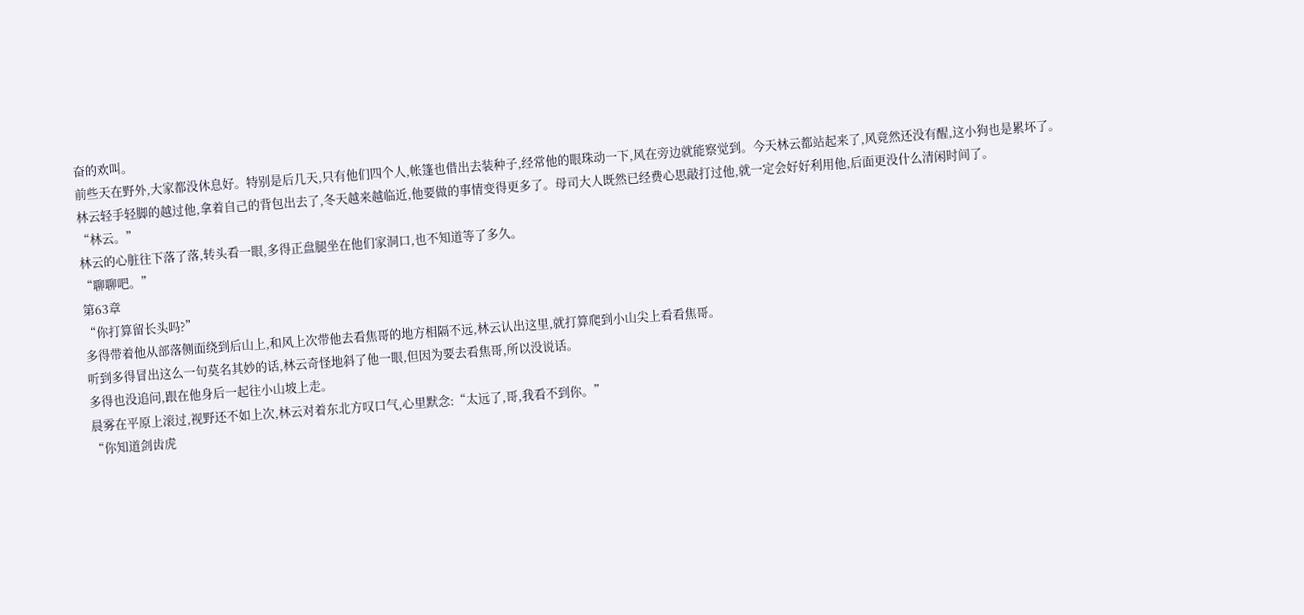奋的欢叫。
前些天在野外,大家都没休息好。特别是后几天,只有他们四个人,帐篷也借出去装种子,经常他的眼珠动一下,风在旁边就能察觉到。今天林云都站起来了,风竟然还没有醒,这小狗也是累坏了。
林云轻手轻脚的越过他,拿着自己的背包出去了,冬天越来越临近,他要做的事情变得更多了。母司大人既然已经费心思敲打过他,就一定会好好利用他,后面更没什么清闲时间了。
“林云。”
林云的心脏往下落了落,转头看一眼,多得正盘腿坐在他们家洞口,也不知道等了多久。
“聊聊吧。”
第63章
“你打算留长头吗?”
多得带着他从部落侧面绕到后山上,和风上次带他去看焦哥的地方相隔不远,林云认出这里,就打算爬到小山尖上看看焦哥。
听到多得冒出这么一句莫名其妙的话,林云奇怪地斜了他一眼,但因为要去看焦哥,所以没说话。
多得也没追问,跟在他身后一起往小山坡上走。
晨雾在平原上滚过,视野还不如上次,林云对着东北方叹口气,心里默念:“太远了,哥,我看不到你。”
“你知道剑齿虎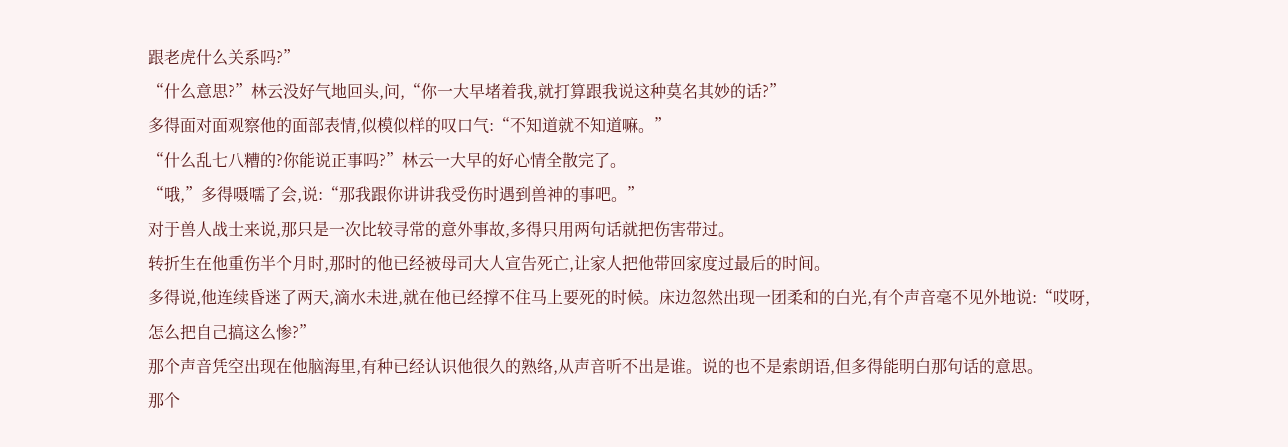跟老虎什么关系吗?”
“什么意思?”林云没好气地回头,问,“你一大早堵着我,就打算跟我说这种莫名其妙的话?”
多得面对面观察他的面部表情,似模似样的叹口气:“不知道就不知道嘛。”
“什么乱七八糟的?你能说正事吗?”林云一大早的好心情全散完了。
“哦,”多得嗫嚅了会,说:“那我跟你讲讲我受伤时遇到兽神的事吧。”
对于兽人战士来说,那只是一次比较寻常的意外事故,多得只用两句话就把伤害带过。
转折生在他重伤半个月时,那时的他已经被母司大人宣告死亡,让家人把他带回家度过最后的时间。
多得说,他连续昏迷了两天,滴水未进,就在他已经撑不住马上要死的时候。床边忽然出现一团柔和的白光,有个声音毫不见外地说:“哎呀,怎么把自己搞这么惨?”
那个声音凭空出现在他脑海里,有种已经认识他很久的熟络,从声音听不出是谁。说的也不是索朗语,但多得能明白那句话的意思。
那个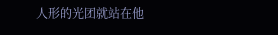人形的光团就站在他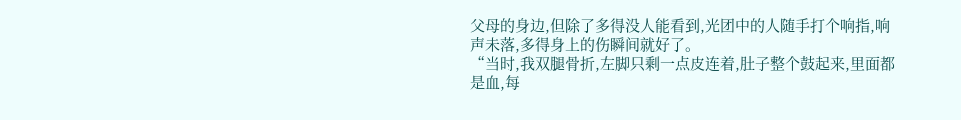父母的身边,但除了多得没人能看到,光团中的人随手打个响指,响声未落,多得身上的伤瞬间就好了。
“当时,我双腿骨折,左脚只剩一点皮连着,肚子整个鼓起来,里面都是血,每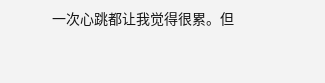一次心跳都让我觉得很累。但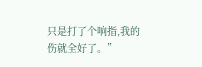只是打了个响指,我的伤就全好了。”